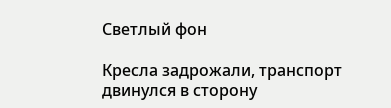Светлый фон

Кресла задрожали, транспорт двинулся в сторону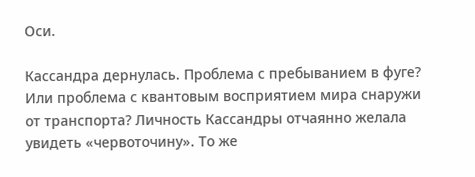Оси.

Кассандра дернулась. Проблема с пребыванием в фуге? Или проблема с квантовым восприятием мира снаружи от транспорта? Личность Кассандры отчаянно желала увидеть «червоточину». То же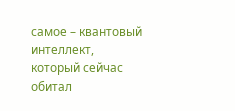самое – квантовый интеллект, который сейчас обитал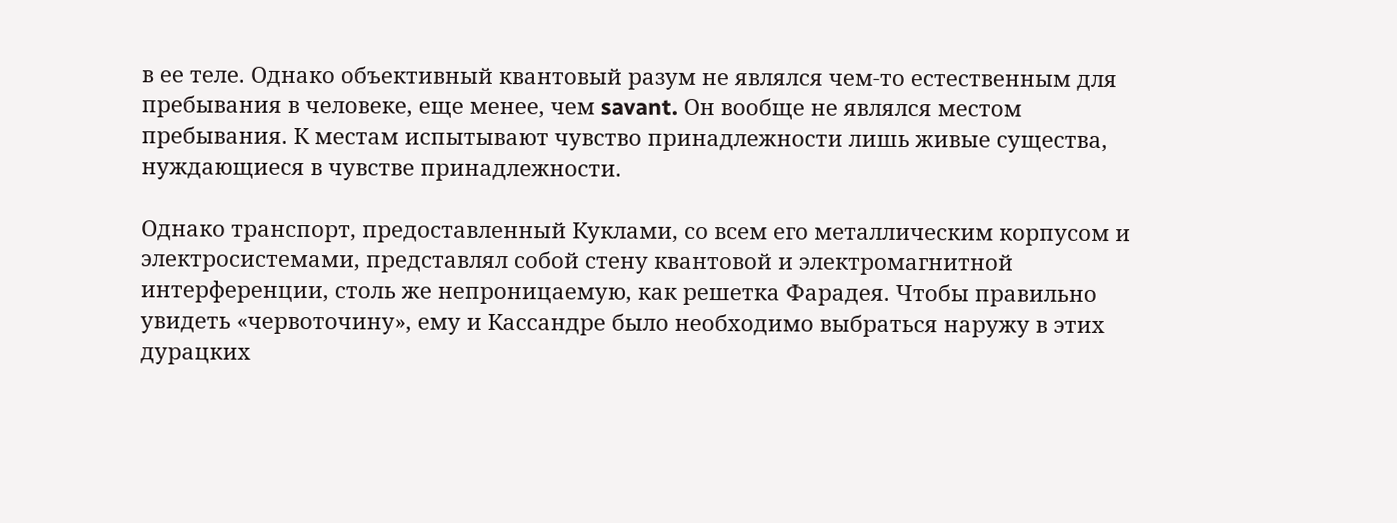в ее теле. Однако объективный квантовый разум не являлся чем-то естественным для пребывания в человеке, еще менее, чем savant. Он вообще не являлся местом пребывания. К местам испытывают чувство принадлежности лишь живые существа, нуждающиеся в чувстве принадлежности.

Однако транспорт, предоставленный Куклами, со всем его металлическим корпусом и электросистемами, представлял собой стену квантовой и электромагнитной интерференции, столь же непроницаемую, как решетка Фарадея. Чтобы правильно увидеть «червоточину», ему и Кассандре было необходимо выбраться наружу в этих дурацких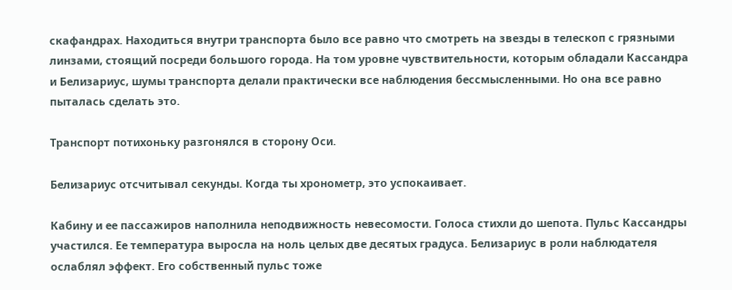скафандрах. Находиться внутри транспорта было все равно что смотреть на звезды в телескоп с грязными линзами, стоящий посреди большого города. На том уровне чувствительности, которым обладали Кассандра и Белизариус, шумы транспорта делали практически все наблюдения бессмысленными. Но она все равно пыталась сделать это.

Транспорт потихоньку разгонялся в сторону Оси.

Белизариус отсчитывал секунды. Когда ты хронометр, это успокаивает.

Кабину и ее пассажиров наполнила неподвижность невесомости. Голоса стихли до шепота. Пульс Кассандры участился. Ее температура выросла на ноль целых две десятых градуса. Белизариус в роли наблюдателя ослаблял эффект. Его собственный пульс тоже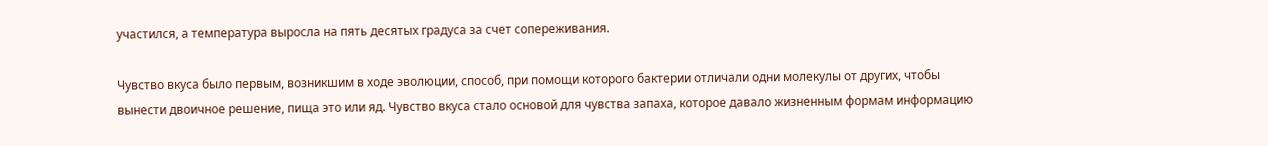участился, а температура выросла на пять десятых градуса за счет сопереживания.

Чувство вкуса было первым, возникшим в ходе эволюции, способ, при помощи которого бактерии отличали одни молекулы от других, чтобы вынести двоичное решение, пища это или яд. Чувство вкуса стало основой для чувства запаха, которое давало жизненным формам информацию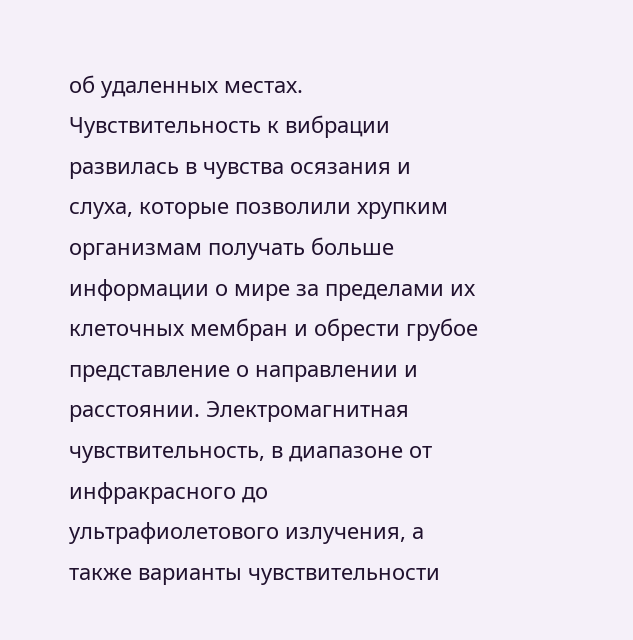об удаленных местах. Чувствительность к вибрации развилась в чувства осязания и слуха, которые позволили хрупким организмам получать больше информации о мире за пределами их клеточных мембран и обрести грубое представление о направлении и расстоянии. Электромагнитная чувствительность, в диапазоне от инфракрасного до ультрафиолетового излучения, а также варианты чувствительности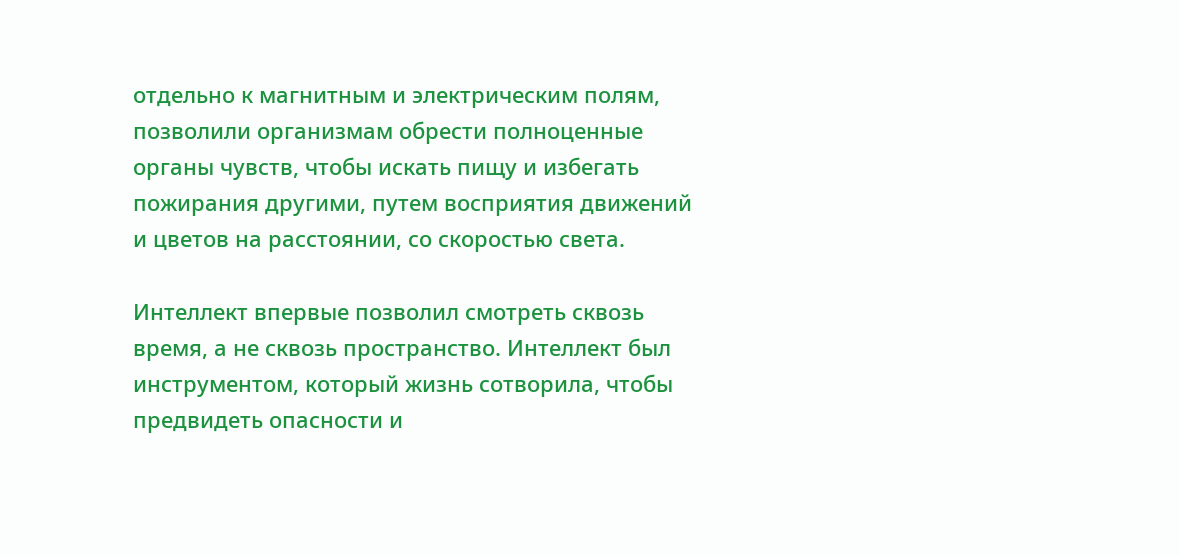отдельно к магнитным и электрическим полям, позволили организмам обрести полноценные органы чувств, чтобы искать пищу и избегать пожирания другими, путем восприятия движений и цветов на расстоянии, со скоростью света.

Интеллект впервые позволил смотреть сквозь время, а не сквозь пространство. Интеллект был инструментом, который жизнь сотворила, чтобы предвидеть опасности и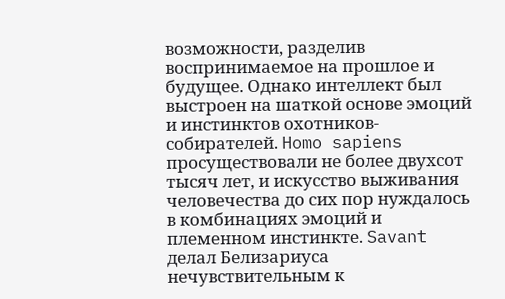возможности, разделив воспринимаемое на прошлое и будущее. Однако интеллект был выстроен на шаткой основе эмоций и инстинктов охотников-собирателей. Homo sapiens просуществовали не более двухсот тысяч лет, и искусство выживания человечества до сих пор нуждалось в комбинациях эмоций и племенном инстинкте. Savant делал Белизариуса нечувствительным к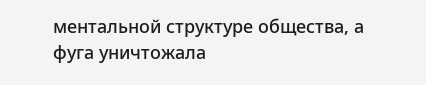ментальной структуре общества, а фуга уничтожала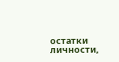остатки личности,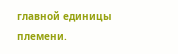главной единицы племени.